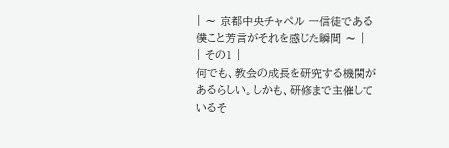| 〜 京都中央チャペル 一信徒である僕こと芳言がそれを感じた瞬間 〜 |
| その1 |
何でも、教会の成長を研究する機関があるらしい。しかも、研修まで主催しているそ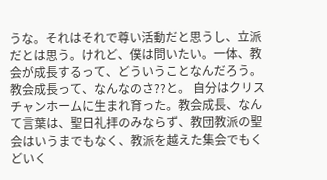うな。それはそれで尊い活動だと思うし、立派だとは思う。けれど、僕は問いたい。一体、教会が成長するって、どういうことなんだろう。教会成長って、なんなのさ??と。 自分はクリスチャンホームに生まれ育った。教会成長、なんて言葉は、聖日礼拝のみならず、教団教派の聖会はいうまでもなく、教派を越えた集会でもくどいく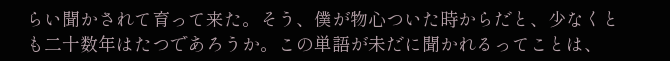らい聞かされて育って来た。そう、僕が物心ついた時からだと、少なくとも二十数年はたつであろうか。この単語が未だに聞かれるってことは、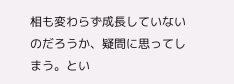相も変わらず成長していないのだろうか、疑問に思ってしまう。とい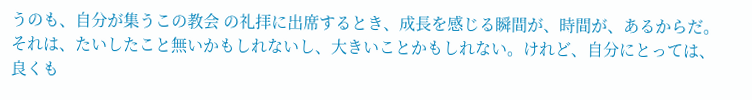うのも、自分が集うこの教会 の礼拝に出席するとき、成長を感じる瞬間が、時間が、あるからだ。それは、たいしたこと無いかもしれないし、大きいことかもしれない。けれど、自分にとっては、良くも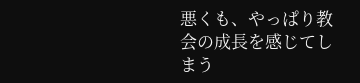悪くも、やっぱり教会の成長を感じてしまう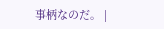事柄なのだ。 |